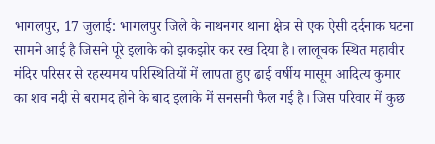भागलपुर, 17 जुलाई: भागलपुर जिले के नाथनगर थाना क्षेत्र से एक ऐसी दर्दनाक घटना सामने आई है जिसने पूरे इलाके को झकझोर कर रख दिया है। लालूचक स्थित महावीर मंदिर परिसर से रहस्यमय परिस्थितियों में लापता हुए ढाई वर्षीय मासूम आदित्य कुमार का शव नदी से बरामद होने के बाद इलाके में सनसनी फैल गई है। जिस परिवार में कुछ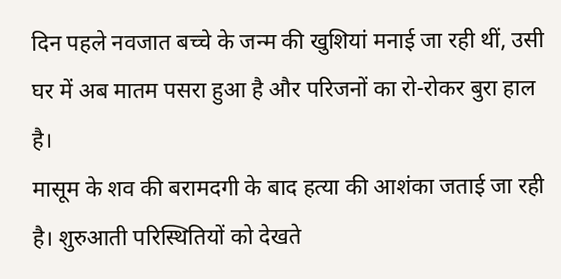दिन पहले नवजात बच्चे के जन्म की खुशियां मनाई जा रही थीं, उसी घर में अब मातम पसरा हुआ है और परिजनों का रो-रोकर बुरा हाल है।
मासूम के शव की बरामदगी के बाद हत्या की आशंका जताई जा रही है। शुरुआती परिस्थितियों को देखते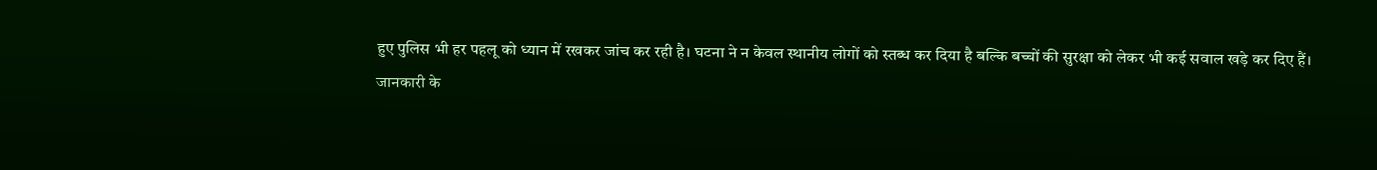हुए पुलिस भी हर पहलू को ध्यान में रखकर जांच कर रही है। घटना ने न केवल स्थानीय लोगों को स्तब्ध कर दिया है बल्कि बच्चों की सुरक्षा को लेकर भी कई सवाल खड़े कर दिए हैं।
जानकारी के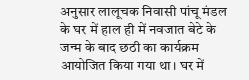अनुसार लालूचक निवासी पांचू मंडल के घर में हाल ही में नवजात बेटे के जन्म के बाद छठी का कार्यक्रम आयोजित किया गया था। घर में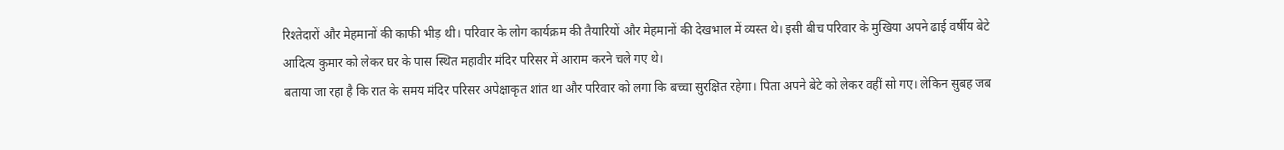रिश्तेदारों और मेहमानों की काफी भीड़ थी। परिवार के लोग कार्यक्रम की तैयारियों और मेहमानों की देखभाल में व्यस्त थे। इसी बीच परिवार के मुखिया अपने ढाई वर्षीय बेटे आदित्य कुमार को लेकर घर के पास स्थित महावीर मंदिर परिसर में आराम करने चले गए थे।
बताया जा रहा है कि रात के समय मंदिर परिसर अपेक्षाकृत शांत था और परिवार को लगा कि बच्चा सुरक्षित रहेगा। पिता अपने बेटे को लेकर वहीं सो गए। लेकिन सुबह जब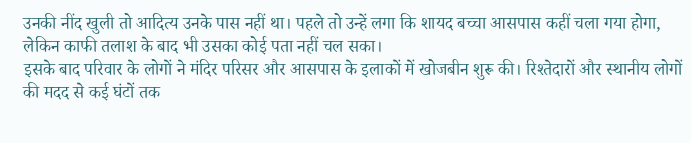उनकी नींद खुली तो आदित्य उनके पास नहीं था। पहले तो उन्हें लगा कि शायद बच्चा आसपास कहीं चला गया होगा, लेकिन काफी तलाश के बाद भी उसका कोई पता नहीं चल सका।
इसके बाद परिवार के लोगों ने मंदिर परिसर और आसपास के इलाकों में खोजबीन शुरू की। रिश्तेदारों और स्थानीय लोगों की मदद से कई घंटों तक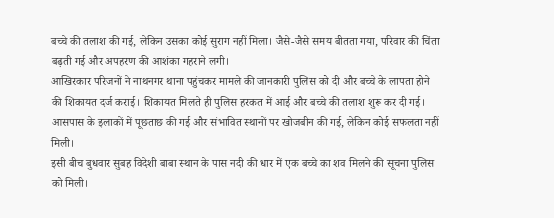बच्चे की तलाश की गई, लेकिन उसका कोई सुराग नहीं मिला। जैसे-जैसे समय बीतता गया, परिवार की चिंता बढ़ती गई और अपहरण की आशंका गहराने लगी।
आखिरकार परिजनों ने नाथनगर थाना पहुंचकर मामले की जानकारी पुलिस को दी और बच्चे के लापता होने की शिकायत दर्ज कराई। शिकायत मिलते ही पुलिस हरकत में आई और बच्चे की तलाश शुरू कर दी गई। आसपास के इलाकों में पूछताछ की गई और संभावित स्थानों पर खोजबीन की गई, लेकिन कोई सफलता नहीं मिली।
इसी बीच बुधवार सुबह विदेशी बाबा स्थान के पास नदी की धार में एक बच्चे का शव मिलने की सूचना पुलिस को मिली।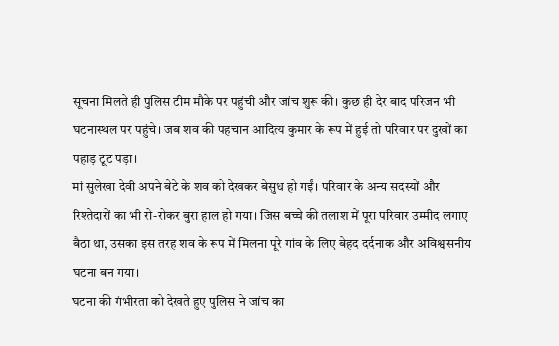सूचना मिलते ही पुलिस टीम मौके पर पहुंची और जांच शुरू की। कुछ ही देर बाद परिजन भी घटनास्थल पर पहुंचे। जब शव की पहचान आदित्य कुमार के रूप में हुई तो परिवार पर दुखों का पहाड़ टूट पड़ा।
मां सुलेखा देवी अपने बेटे के शव को देखकर बेसुध हो गईं। परिवार के अन्य सदस्यों और रिश्तेदारों का भी रो-रोकर बुरा हाल हो गया। जिस बच्चे की तलाश में पूरा परिवार उम्मीद लगाए बैठा था, उसका इस तरह शव के रूप में मिलना पूरे गांव के लिए बेहद दर्दनाक और अविश्वसनीय घटना बन गया।
घटना की गंभीरता को देखते हुए पुलिस ने जांच का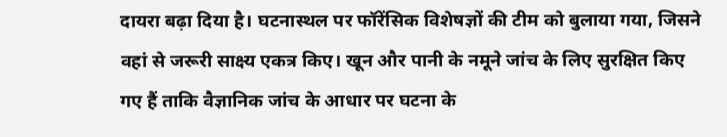दायरा बढ़ा दिया है। घटनास्थल पर फॉरेंसिक विशेषज्ञों की टीम को बुलाया गया, जिसने वहां से जरूरी साक्ष्य एकत्र किए। खून और पानी के नमूने जांच के लिए सुरक्षित किए गए हैं ताकि वैज्ञानिक जांच के आधार पर घटना के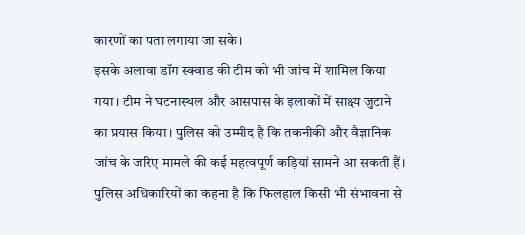कारणों का पता लगाया जा सके।
इसके अलावा डॉग स्क्वाड की टीम को भी जांच में शामिल किया गया। टीम ने घटनास्थल और आसपास के इलाकों में साक्ष्य जुटाने का प्रयास किया। पुलिस को उम्मीद है कि तकनीकी और वैज्ञानिक जांच के जरिए मामले की कई महत्वपूर्ण कड़ियां सामने आ सकती हैं।
पुलिस अधिकारियों का कहना है कि फिलहाल किसी भी संभावना से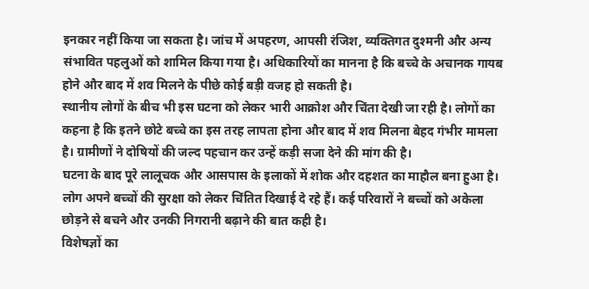इनकार नहीं किया जा सकता है। जांच में अपहरण, आपसी रंजिश, व्यक्तिगत दुश्मनी और अन्य संभावित पहलुओं को शामिल किया गया है। अधिकारियों का मानना है कि बच्चे के अचानक गायब होने और बाद में शव मिलने के पीछे कोई बड़ी वजह हो सकती है।
स्थानीय लोगों के बीच भी इस घटना को लेकर भारी आक्रोश और चिंता देखी जा रही है। लोगों का कहना है कि इतने छोटे बच्चे का इस तरह लापता होना और बाद में शव मिलना बेहद गंभीर मामला है। ग्रामीणों ने दोषियों की जल्द पहचान कर उन्हें कड़ी सजा देने की मांग की है।
घटना के बाद पूरे लालूचक और आसपास के इलाकों में शोक और दहशत का माहौल बना हुआ है। लोग अपने बच्चों की सुरक्षा को लेकर चिंतित दिखाई दे रहे हैं। कई परिवारों ने बच्चों को अकेला छोड़ने से बचने और उनकी निगरानी बढ़ाने की बात कही है।
विशेषज्ञों का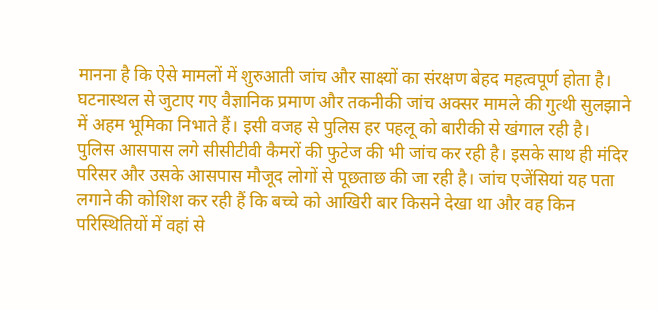मानना है कि ऐसे मामलों में शुरुआती जांच और साक्ष्यों का संरक्षण बेहद महत्वपूर्ण होता है। घटनास्थल से जुटाए गए वैज्ञानिक प्रमाण और तकनीकी जांच अक्सर मामले की गुत्थी सुलझाने में अहम भूमिका निभाते हैं। इसी वजह से पुलिस हर पहलू को बारीकी से खंगाल रही है।
पुलिस आसपास लगे सीसीटीवी कैमरों की फुटेज की भी जांच कर रही है। इसके साथ ही मंदिर परिसर और उसके आसपास मौजूद लोगों से पूछताछ की जा रही है। जांच एजेंसियां यह पता लगाने की कोशिश कर रही हैं कि बच्चे को आखिरी बार किसने देखा था और वह किन परिस्थितियों में वहां से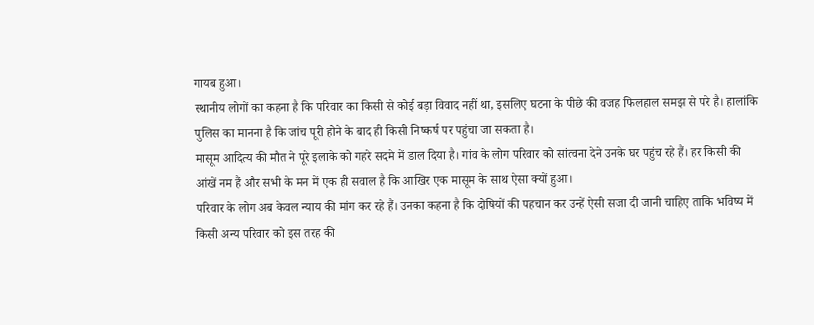गायब हुआ।
स्थानीय लोगों का कहना है कि परिवार का किसी से कोई बड़ा विवाद नहीं था, इसलिए घटना के पीछे की वजह फिलहाल समझ से परे है। हालांकि पुलिस का मानना है कि जांच पूरी होने के बाद ही किसी निष्कर्ष पर पहुंचा जा सकता है।
मासूम आदित्य की मौत ने पूरे इलाके को गहरे सदमे में डाल दिया है। गांव के लोग परिवार को सांत्वना देने उनके घर पहुंच रहे हैं। हर किसी की आंखें नम हैं और सभी के मन में एक ही सवाल है कि आखिर एक मासूम के साथ ऐसा क्यों हुआ।
परिवार के लोग अब केवल न्याय की मांग कर रहे हैं। उनका कहना है कि दोषियों की पहचान कर उन्हें ऐसी सजा दी जानी चाहिए ताकि भविष्य में किसी अन्य परिवार को इस तरह की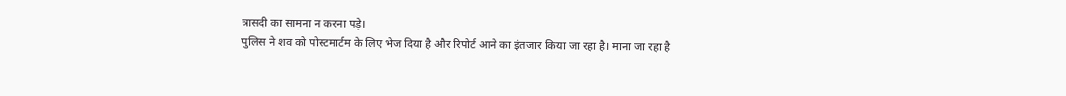त्रासदी का सामना न करना पड़े।
पुलिस ने शव को पोस्टमार्टम के लिए भेज दिया है और रिपोर्ट आने का इंतजार किया जा रहा है। माना जा रहा है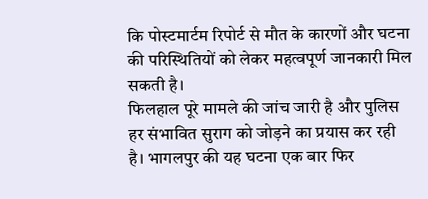कि पोस्टमार्टम रिपोर्ट से मौत के कारणों और घटना की परिस्थितियों को लेकर महत्वपूर्ण जानकारी मिल सकती है।
फिलहाल पूरे मामले की जांच जारी है और पुलिस हर संभावित सुराग को जोड़ने का प्रयास कर रही है। भागलपुर की यह घटना एक बार फिर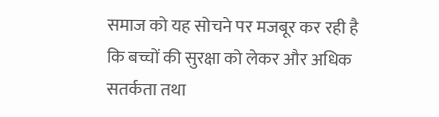समाज को यह सोचने पर मजबूर कर रही है कि बच्चों की सुरक्षा को लेकर और अधिक सतर्कता तथा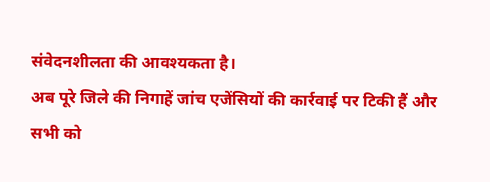संवेदनशीलता की आवश्यकता है।
अब पूरे जिले की निगाहें जांच एजेंसियों की कार्रवाई पर टिकी हैं और सभी को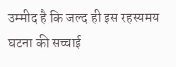उम्मीद है कि जल्द ही इस रहस्यमय घटना की सच्चाई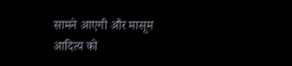सामने आएगी और मासूम आदित्य को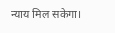न्याय मिल सकेगा।